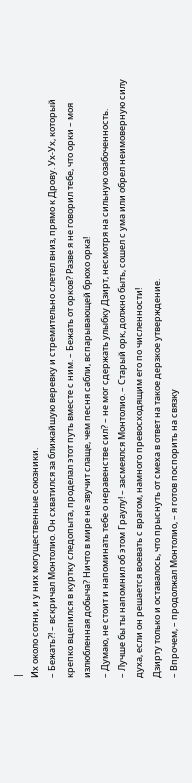|
Их около сотни, и у них могущественные союзники.
– Бежать?! – вскричал Монтолио. Он схватился за ближайшую веревку и стремительно слетел вниз, прямо к Дрову. Ух-Ух, который крепко вцепился в куртку следопыта, проделал этот путь вместе с ним. – Бежать от орков? Разве я не говорил тебе, что орки – моя излюбленная добыча? Ничто в мире не звучит слаще, чем песня сабли, вспарывающей брюхо орка!
– Думаю, не стоит и напоминать тебе о неравенстве сил? – не мог сдержать улыбку Дзирт, несмотря на сильную озабоченность.
– Лучше бы ты напомнил об этом Граулу! – засмеялся Монтолио. – Старый орк, должно быть, сошел с ума или обрел неимоверную силу духа, если он решается воевать с врагом, намного превосходящим его по численности!
Дзирту только и оставалось, что прыснуть от смеха в ответ на такое дерзкое утверждение.
– Впрочем, – продолжал Монтолио, – я готов поспорить на связку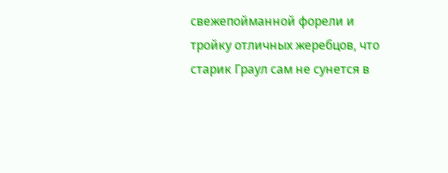свежепойманной форели и тройку отличных жеребцов, что старик Граул сам не сунется в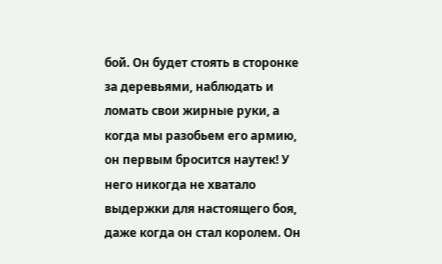бой. Он будет стоять в сторонке за деревьями, наблюдать и ломать свои жирные руки, а когда мы разобьем его армию, он первым бросится наутек! У него никогда не хватало выдержки для настоящего боя, даже когда он стал королем. Он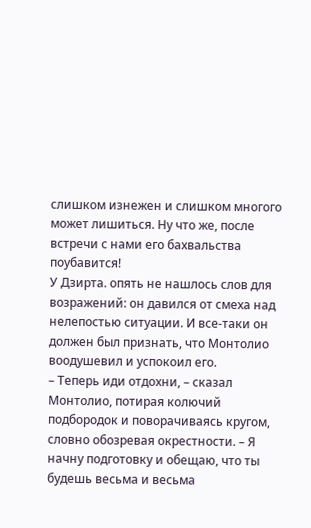слишком изнежен и слишком многого может лишиться. Ну что же, после встречи с нами его бахвальства поубавится!
У Дзирта. опять не нашлось слов для возражений: он давился от смеха над нелепостью ситуации. И все-таки он должен был признать, что Монтолио воодушевил и успокоил его.
– Теперь иди отдохни, – сказал Монтолио, потирая колючий подбородок и поворачиваясь кругом, словно обозревая окрестности. – Я начну подготовку и обещаю, что ты будешь весьма и весьма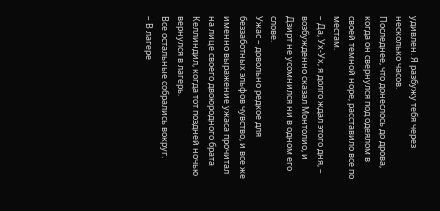удивлен. Я разбужу тебя через несколько часов.
Последнее, что донеслось до дрова, когда он свернулся под одеялом в своей темной норе, расставило все по местам.
– Да, Ух-Ух, я долго ждал этого дня, – возбужденно сказал Монтолио, и Дзирт не усомнился ни в одном его слове.
Ужас – довольно редкое для беззаботных эльфов чувство, и все же именно выражение ужаса прочитал на лице своего двоюродного брата Келлиндил, когда тот поздней ночью вернулся в лагерь.
Все остальные собрались вокруг.
– В лагере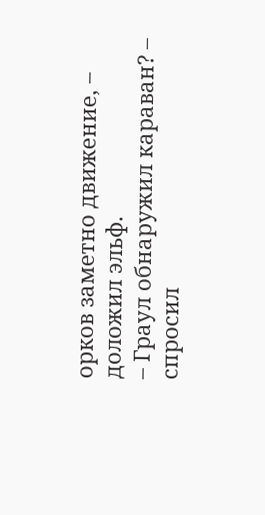орков заметно движение, – доложил эльф.
– Граул обнаружил караван? – спросил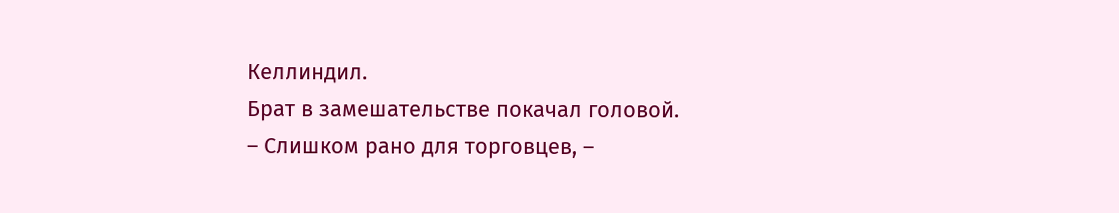Келлиндил.
Брат в замешательстве покачал головой.
– Слишком рано для торговцев, –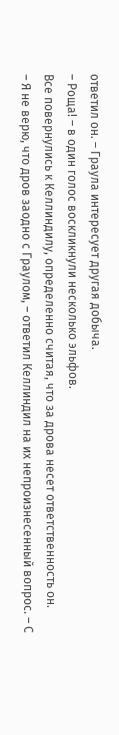ответил он. – Граула интересует другая добыча.
– Роща! – в один голос воскликнули несколько эльфов.
Все повернулись к Келлиндилу, определенно считая, что за дрова несет ответственность он.
– Я не верю, что дров заодно с Граулом, – ответил Келлиндил на их непроизнесенный вопрос. – С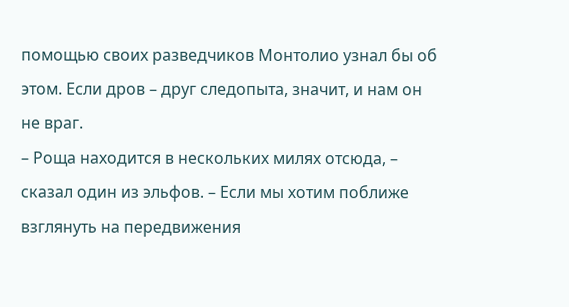помощью своих разведчиков Монтолио узнал бы об этом. Если дров – друг следопыта, значит, и нам он не враг.
– Роща находится в нескольких милях отсюда, – сказал один из эльфов. – Если мы хотим поближе взглянуть на передвижения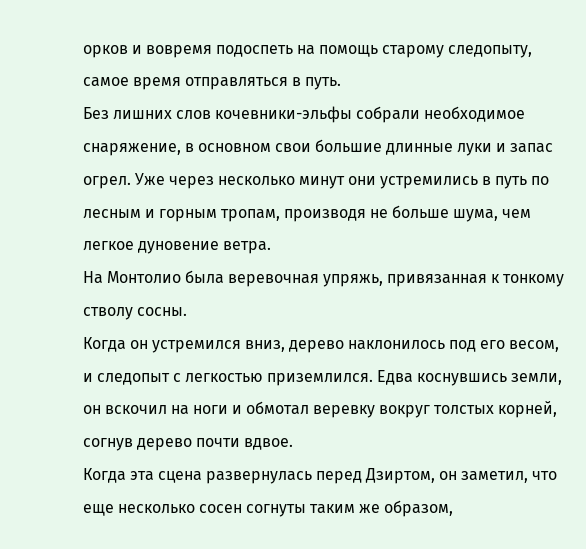орков и вовремя подоспеть на помощь старому следопыту, самое время отправляться в путь.
Без лишних слов кочевники-эльфы собрали необходимое снаряжение, в основном свои большие длинные луки и запас огрел. Уже через несколько минут они устремились в путь по лесным и горным тропам, производя не больше шума, чем легкое дуновение ветра.
На Монтолио была веревочная упряжь, привязанная к тонкому стволу сосны.
Когда он устремился вниз, дерево наклонилось под его весом, и следопыт с легкостью приземлился. Едва коснувшись земли, он вскочил на ноги и обмотал веревку вокруг толстых корней, согнув дерево почти вдвое.
Когда эта сцена развернулась перед Дзиртом, он заметил, что еще несколько сосен согнуты таким же образом,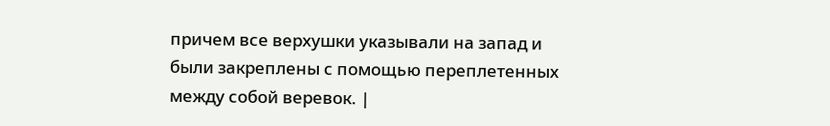причем все верхушки указывали на запад и были закреплены с помощью переплетенных между собой веревок. |